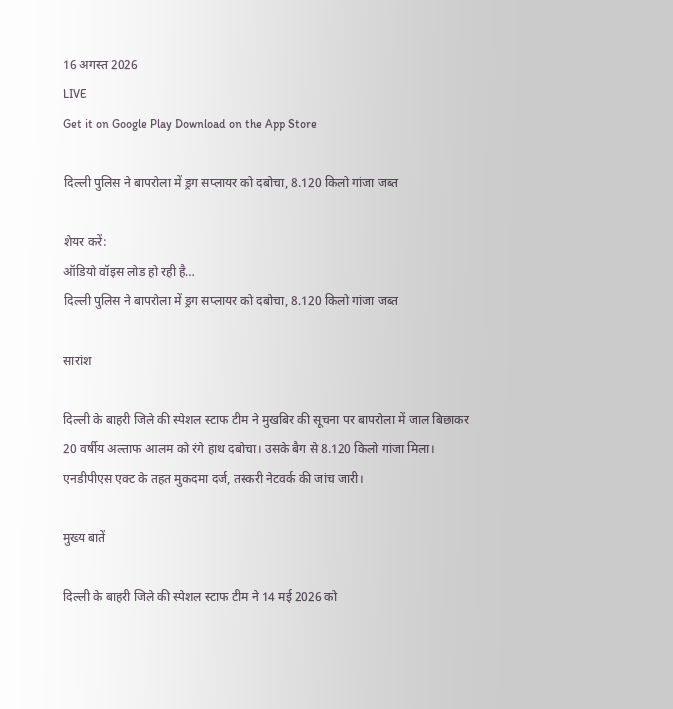16 अगस्त 2026
LIVE
Get it on Google Play Download on the App Store

दिल्ली पुलिस ने बापरोला में ड्रग सप्लायर को दबोचा, 8.120 किलो गांजा जब्त

शेयर करें:
ऑडियो वॉइस लोड हो रही है…
दिल्ली पुलिस ने बापरोला में ड्रग सप्लायर को दबोचा, 8.120 किलो गांजा जब्त

सारांश

दिल्ली के बाहरी जिले की स्पेशल स्टाफ टीम ने मुखबिर की सूचना पर बापरोला में जाल बिछाकर 20 वर्षीय अल्ताफ आलम को रंगे हाथ दबोचा। उसके बैग से 8.120 किलो गांजा मिला। एनडीपीएस एक्ट के तहत मुकदमा दर्ज, तस्करी नेटवर्क की जांच जारी।

मुख्य बातें

दिल्ली के बाहरी जिले की स्पेशल स्टाफ टीम ने 14 मई 2026 को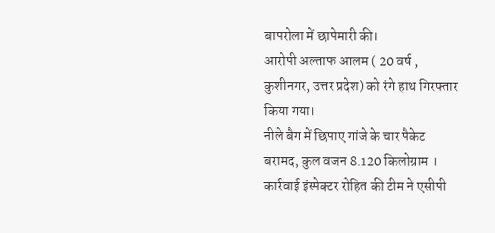बापरोला में छापेमारी की।
आरोपी अल्ताफ आलम ( 20 वर्ष , कुशीनगर, उत्तर प्रदेश) को रंगे हाथ गिरफ्तार किया गया।
नीले बैग में छिपाए गांजे के चार पैकेट बरामद, कुल वजन 8.120 किलोग्राम ।
कार्रवाई इंस्पेक्टर रोहित की टीम ने एसीपी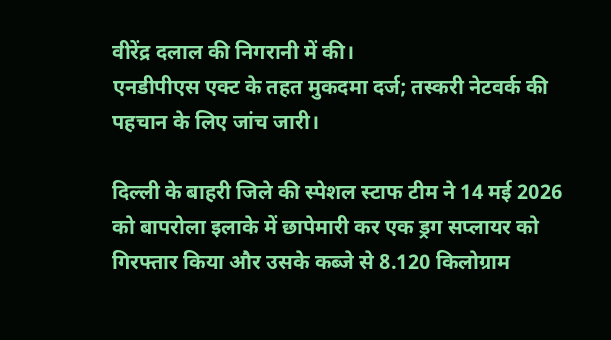वीरेंद्र दलाल की निगरानी में की।
एनडीपीएस एक्ट के तहत मुकदमा दर्ज; तस्करी नेटवर्क की पहचान के लिए जांच जारी।

दिल्ली के बाहरी जिले की स्पेशल स्टाफ टीम ने 14 मई 2026 को बापरोला इलाके में छापेमारी कर एक ड्रग सप्लायर को गिरफ्तार किया और उसके कब्जे से 8.120 किलोग्राम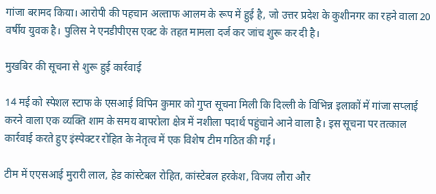गांजा बरामद किया। आरोपी की पहचान अल्ताफ आलम के रूप में हुई है, जो उत्तर प्रदेश के कुशीनगर का रहने वाला 20 वर्षीय युवक है। पुलिस ने एनडीपीएस एक्ट के तहत मामला दर्ज कर जांच शुरू कर दी है।

मुखबिर की सूचना से शुरू हुई कार्रवाई

14 मई को स्पेशल स्टाफ के एसआई विपिन कुमार को गुप्त सूचना मिली कि दिल्ली के विभिन्न इलाकों में गांजा सप्लाई करने वाला एक व्यक्ति शाम के समय बापरोला क्षेत्र में नशीला पदार्थ पहुंचाने आने वाला है। इस सूचना पर तत्काल कार्रवाई करते हुए इंस्पेक्टर रोहित के नेतृत्व में एक विशेष टीम गठित की गई।

टीम में एएसआई मुरारी लाल, हेड कांस्टेबल रोहित, कांस्टेबल हरकेश, विजय लौरा और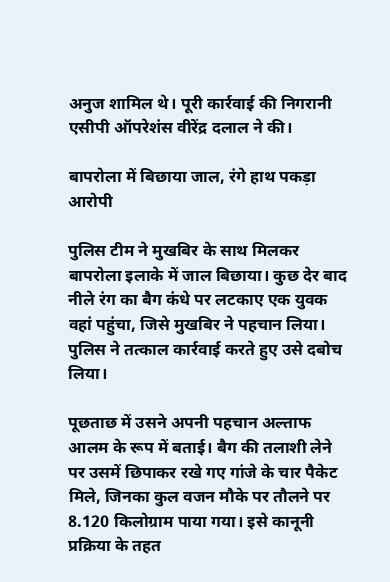अनुज शामिल थे। पूरी कार्रवाई की निगरानी एसीपी ऑपरेशंस वीरेंद्र दलाल ने की।

बापरोला में बिछाया जाल, रंगे हाथ पकड़ा आरोपी

पुलिस टीम ने मुखबिर के साथ मिलकर बापरोला इलाके में जाल बिछाया। कुछ देर बाद नीले रंग का बैग कंधे पर लटकाए एक युवक वहां पहुंचा, जिसे मुखबिर ने पहचान लिया। पुलिस ने तत्काल कार्रवाई करते हुए उसे दबोच लिया।

पूछताछ में उसने अपनी पहचान अल्ताफ आलम के रूप में बताई। बैग की तलाशी लेने पर उसमें छिपाकर रखे गए गांजे के चार पैकेट मिले, जिनका कुल वजन मौके पर तौलने पर 8.120 किलोग्राम पाया गया। इसे कानूनी प्रक्रिया के तहत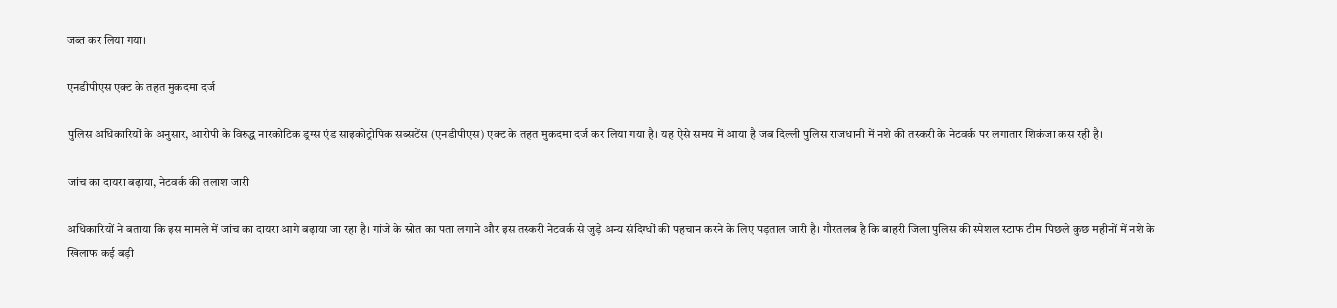जब्त कर लिया गया।

एनडीपीएस एक्ट के तहत मुकदमा दर्ज

पुलिस अधिकारियों के अनुसार, आरोपी के विरुद्ध नारकोटिक ड्रग्स एंड साइकोट्रोपिक सब्सटेंस (एनडीपीएस) एक्ट के तहत मुकदमा दर्ज कर लिया गया है। यह ऐसे समय में आया है जब दिल्ली पुलिस राजधानी में नशे की तस्करी के नेटवर्क पर लगातार शिकंजा कस रही है।

जांच का दायरा बढ़ाया, नेटवर्क की तलाश जारी

अधिकारियों ने बताया कि इस मामले में जांच का दायरा आगे बढ़ाया जा रहा है। गांजे के स्रोत का पता लगाने और इस तस्करी नेटवर्क से जुड़े अन्य संदिग्धों की पहचान करने के लिए पड़ताल जारी है। गौरतलब है कि बाहरी जिला पुलिस की स्पेशल स्टाफ टीम पिछले कुछ महीनों में नशे के खिलाफ कई बड़ी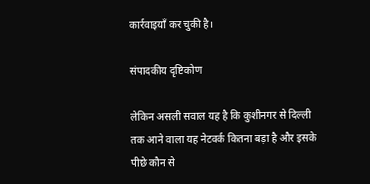कार्रवाइयाँ कर चुकी है।

संपादकीय दृष्टिकोण

लेकिन असली सवाल यह है कि कुशीनगर से दिल्ली तक आने वाला यह नेटवर्क कितना बड़ा है और इसके पीछे कौन से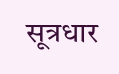सूत्रधार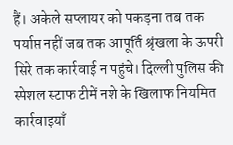हैं। अकेले सप्लायर को पकड़ना तब तक पर्याप्त नहीं जब तक आपूर्ति श्रृंखला के ऊपरी सिरे तक कार्रवाई न पहुंचे। दिल्ली पुलिस की स्पेशल स्टाफ टीमें नशे के खिलाफ नियमित कार्रवाइयाँ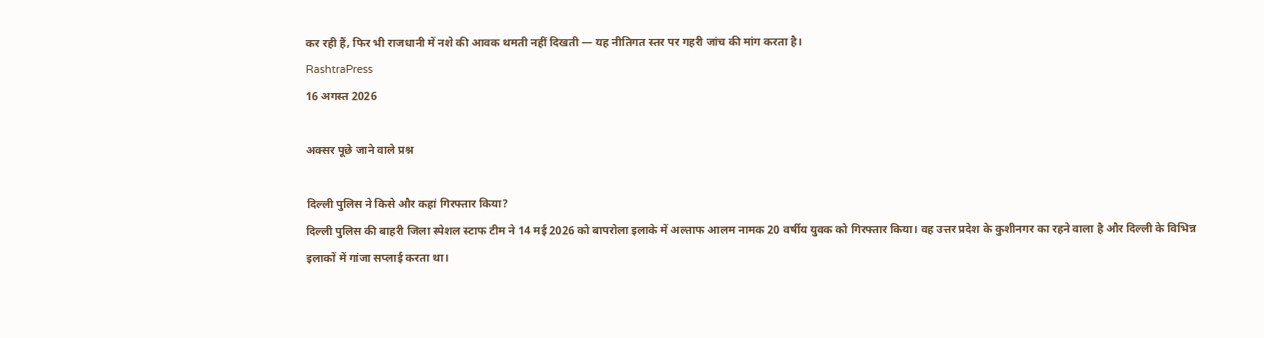कर रही हैं, फिर भी राजधानी में नशे की आवक थमती नहीं दिखती — यह नीतिगत स्तर पर गहरी जांच की मांग करता है।
RashtraPress
16 अगस्त 2026

अक्सर पूछे जाने वाले प्रश्न

दिल्ली पुलिस ने किसे और कहां गिरफ्तार किया?
दिल्ली पुलिस की बाहरी जिला स्पेशल स्टाफ टीम ने 14 मई 2026 को बापरोला इलाके में अल्ताफ आलम नामक 20 वर्षीय युवक को गिरफ्तार किया। वह उत्तर प्रदेश के कुशीनगर का रहने वाला है और दिल्ली के विभिन्न इलाकों में गांजा सप्लाई करता था।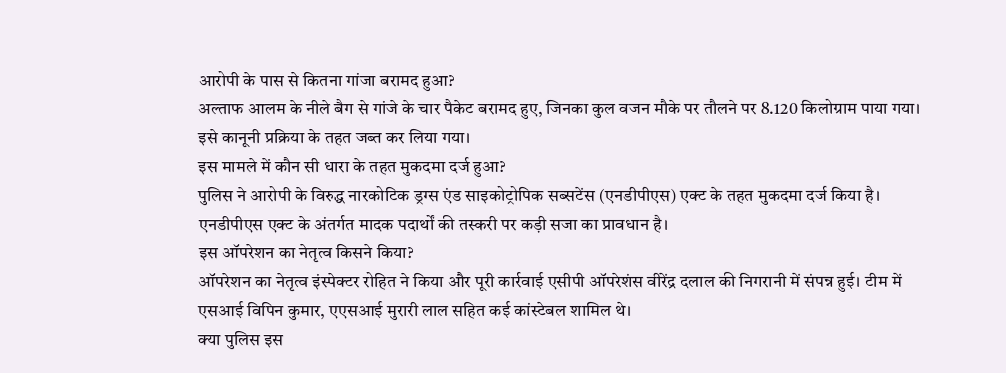आरोपी के पास से कितना गांजा बरामद हुआ?
अल्ताफ आलम के नीले बैग से गांजे के चार पैकेट बरामद हुए, जिनका कुल वजन मौके पर तौलने पर 8.120 किलोग्राम पाया गया। इसे कानूनी प्रक्रिया के तहत जब्त कर लिया गया।
इस मामले में कौन सी धारा के तहत मुकदमा दर्ज हुआ?
पुलिस ने आरोपी के विरुद्ध नारकोटिक ड्रग्स एंड साइकोट्रोपिक सब्सटेंस (एनडीपीएस) एक्ट के तहत मुकदमा दर्ज किया है। एनडीपीएस एक्ट के अंतर्गत मादक पदार्थों की तस्करी पर कड़ी सजा का प्रावधान है।
इस ऑपरेशन का नेतृत्व किसने किया?
ऑपरेशन का नेतृत्व इंस्पेक्टर रोहित ने किया और पूरी कार्रवाई एसीपी ऑपरेशंस वीरेंद्र दलाल की निगरानी में संपन्न हुई। टीम में एसआई विपिन कुमार, एएसआई मुरारी लाल सहित कई कांस्टेबल शामिल थे।
क्या पुलिस इस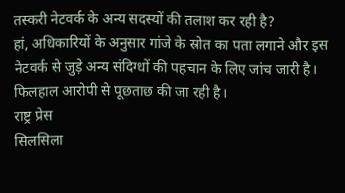तस्करी नेटवर्क के अन्य सदस्यों की तलाश कर रही है?
हां, अधिकारियों के अनुसार गांजे के स्रोत का पता लगाने और इस नेटवर्क से जुड़े अन्य संदिग्धों की पहचान के लिए जांच जारी है। फिलहाल आरोपी से पूछताछ की जा रही है।
राष्ट्र प्रेस
सिलसिला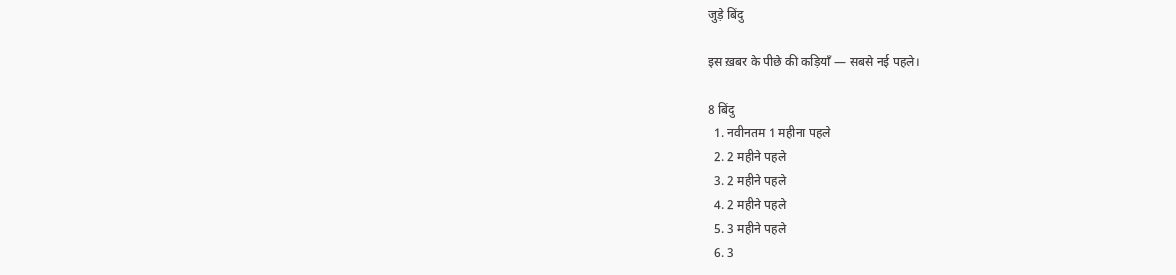जुड़े बिंदु

इस ख़बर के पीछे की कड़ियाँ — सबसे नई पहले।

8 बिंदु
  1. नवीनतम 1 महीना पहले
  2. 2 महीने पहले
  3. 2 महीने पहले
  4. 2 महीने पहले
  5. 3 महीने पहले
  6. 3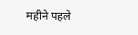महीने पहले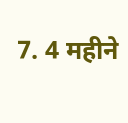7. 4 महीने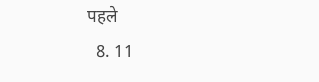पहले
  8. 11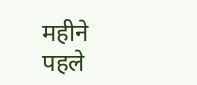महीने पहले